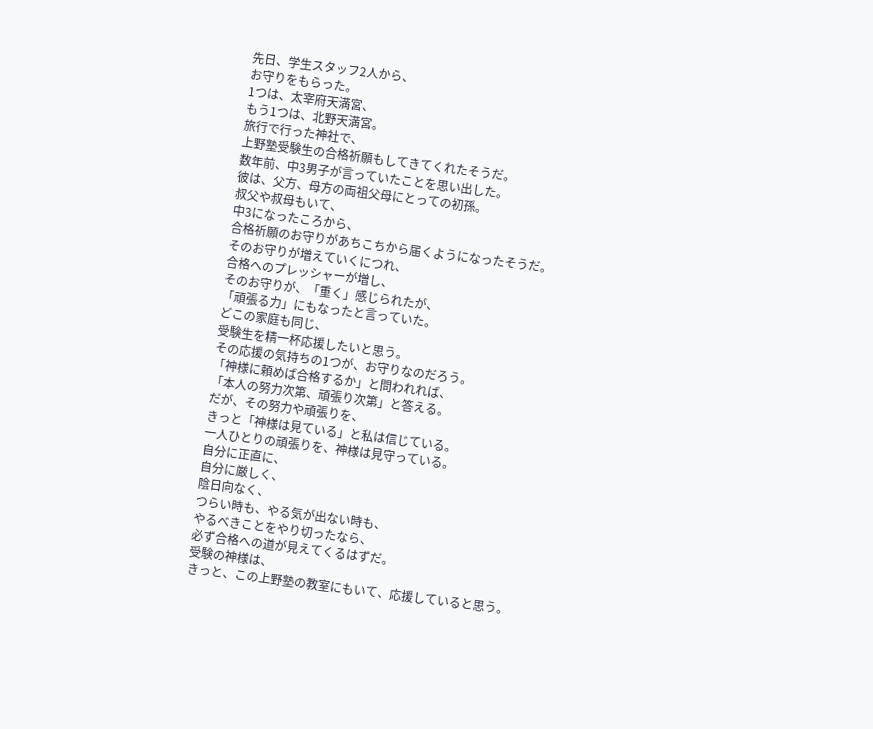先日、学生スタッフ2人から、
お守りをもらった。
1つは、太宰府天満宮、
もう1つは、北野天満宮。
旅行で行った神社で、
上野塾受験生の合格祈願もしてきてくれたそうだ。
数年前、中3男子が言っていたことを思い出した。
彼は、父方、母方の両祖父母にとっての初孫。
叔父や叔母もいて、
中3になったころから、
合格祈願のお守りがあちこちから届くようになったそうだ。
そのお守りが増えていくにつれ、
合格へのプレッシャーが増し、
そのお守りが、「重く」感じられたが、
「頑張る力」にもなったと言っていた。
どこの家庭も同じ、
受験生を精一杯応援したいと思う。
その応援の気持ちの1つが、お守りなのだろう。
「神様に頼めば合格するか」と問われれば、
「本人の努力次第、頑張り次第」と答える。
だが、その努力や頑張りを、
きっと「神様は見ている」と私は信じている。
一人ひとりの頑張りを、神様は見守っている。
自分に正直に、
自分に厳しく、
陰日向なく、
つらい時も、やる気が出ない時も、
やるべきことをやり切ったなら、
必ず合格への道が見えてくるはずだ。
受験の神様は、
きっと、この上野塾の教室にもいて、応援していると思う。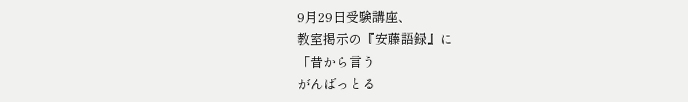9月29日受験講座、
教室掲示の『安藤語録』に
「昔から言う
がんばっとる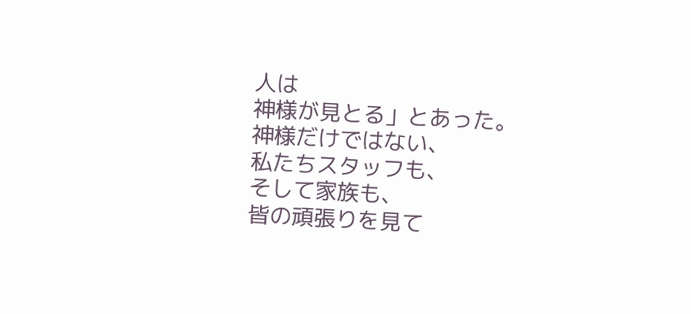人は
神様が見とる」とあった。
神様だけではない、
私たちスタッフも、
そして家族も、
皆の頑張りを見て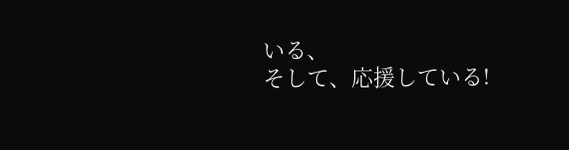いる、
そして、応援している!